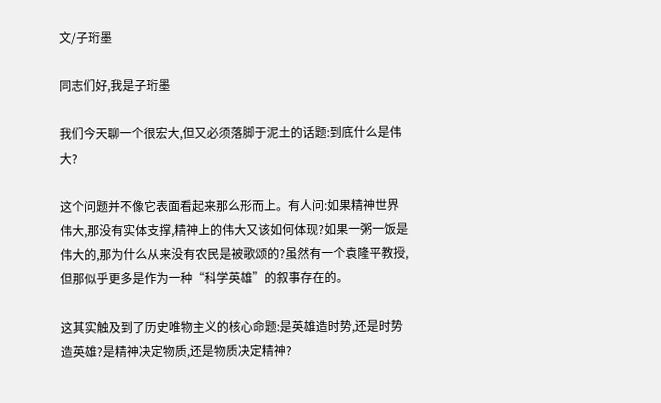文/子珩墨

同志们好,我是子珩墨

我们今天聊一个很宏大,但又必须落脚于泥土的话题:到底什么是伟大?

这个问题并不像它表面看起来那么形而上。有人问:如果精神世界伟大,那没有实体支撑,精神上的伟大又该如何体现?如果一粥一饭是伟大的,那为什么从来没有农民是被歌颂的?虽然有一个袁隆平教授,但那似乎更多是作为一种“科学英雄”的叙事存在的。

这其实触及到了历史唯物主义的核心命题:是英雄造时势,还是时势造英雄?是精神决定物质,还是物质决定精神?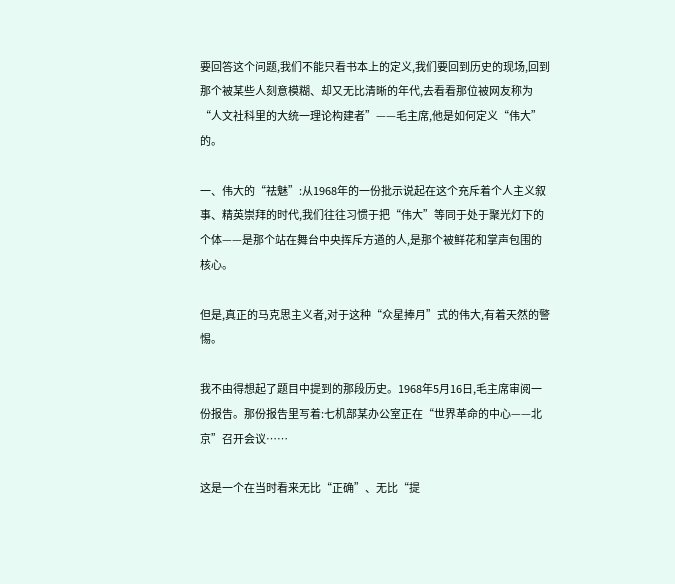要回答这个问题,我们不能只看书本上的定义,我们要回到历史的现场,回到那个被某些人刻意模糊、却又无比清晰的年代,去看看那位被网友称为“人文社科里的大统一理论构建者”——毛主席,他是如何定义“伟大”的。

一、伟大的“祛魅”:从1968年的一份批示说起在这个充斥着个人主义叙事、精英崇拜的时代,我们往往习惯于把“伟大”等同于处于聚光灯下的个体——是那个站在舞台中央挥斥方遒的人,是那个被鲜花和掌声包围的核心。

但是,真正的马克思主义者,对于这种“众星捧月”式的伟大,有着天然的警惕。

我不由得想起了题目中提到的那段历史。1968年5月16日,毛主席审阅一份报告。那份报告里写着:七机部某办公室正在“世界革命的中心——北京”召开会议……

这是一个在当时看来无比“正确”、无比“提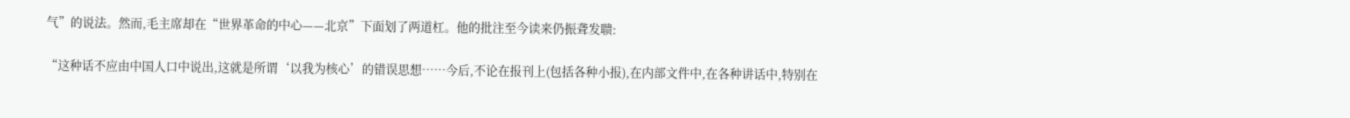气”的说法。然而,毛主席却在“世界革命的中心——北京”下面划了两道杠。他的批注至今读来仍振聋发聩:

“这种话不应由中国人口中说出,这就是所谓‘以我为核心’的错误思想……今后,不论在报刊上(包括各种小报),在内部文件中,在各种讲话中,特别在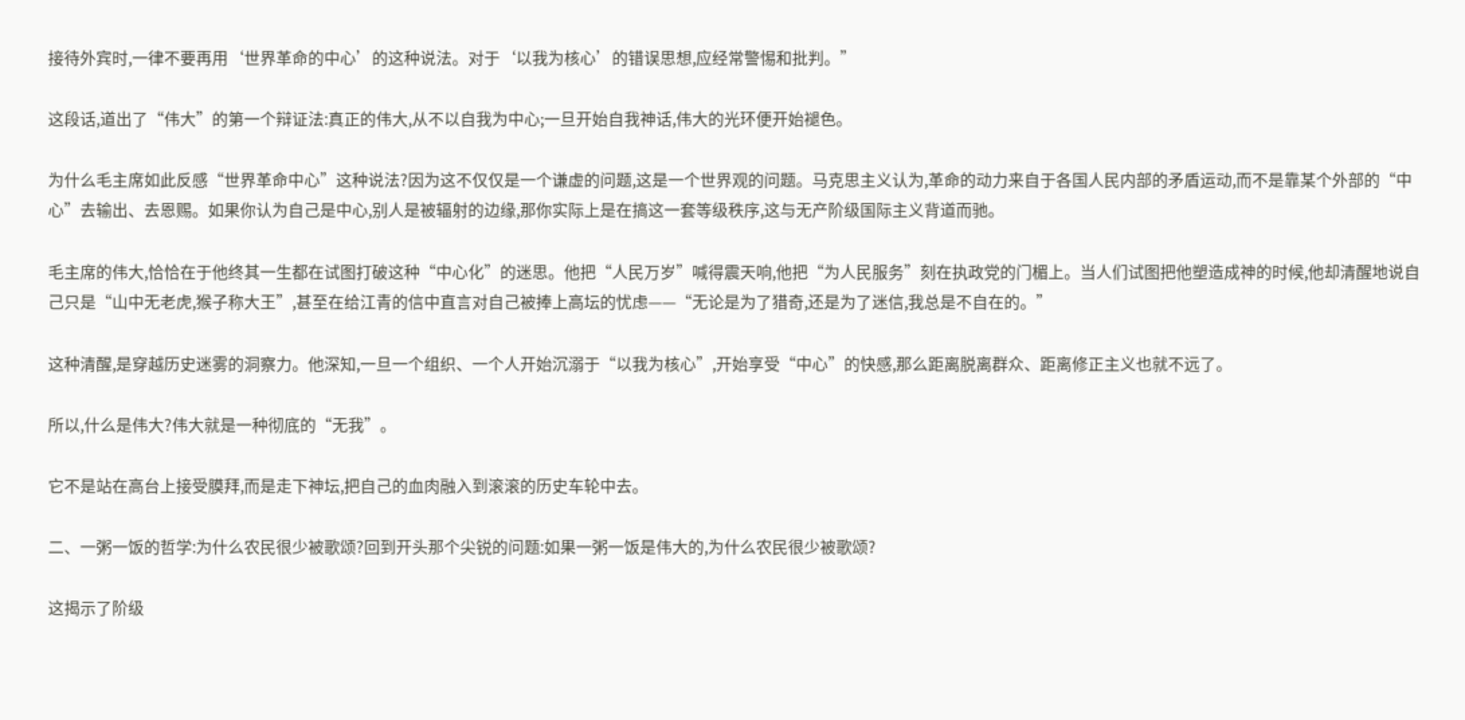接待外宾时,一律不要再用‘世界革命的中心’的这种说法。对于‘以我为核心’的错误思想,应经常警惕和批判。”

这段话,道出了“伟大”的第一个辩证法:真正的伟大,从不以自我为中心;一旦开始自我神话,伟大的光环便开始褪色。

为什么毛主席如此反感“世界革命中心”这种说法?因为这不仅仅是一个谦虚的问题,这是一个世界观的问题。马克思主义认为,革命的动力来自于各国人民内部的矛盾运动,而不是靠某个外部的“中心”去输出、去恩赐。如果你认为自己是中心,别人是被辐射的边缘,那你实际上是在搞这一套等级秩序,这与无产阶级国际主义背道而驰。

毛主席的伟大,恰恰在于他终其一生都在试图打破这种“中心化”的迷思。他把“人民万岁”喊得震天响,他把“为人民服务”刻在执政党的门楣上。当人们试图把他塑造成神的时候,他却清醒地说自己只是“山中无老虎,猴子称大王”,甚至在给江青的信中直言对自己被捧上高坛的忧虑——“无论是为了猎奇,还是为了迷信,我总是不自在的。”

这种清醒,是穿越历史迷雾的洞察力。他深知,一旦一个组织、一个人开始沉溺于“以我为核心”,开始享受“中心”的快感,那么距离脱离群众、距离修正主义也就不远了。

所以,什么是伟大?伟大就是一种彻底的“无我”。

它不是站在高台上接受膜拜,而是走下神坛,把自己的血肉融入到滚滚的历史车轮中去。

二、一粥一饭的哲学:为什么农民很少被歌颂?回到开头那个尖锐的问题:如果一粥一饭是伟大的,为什么农民很少被歌颂?

这揭示了阶级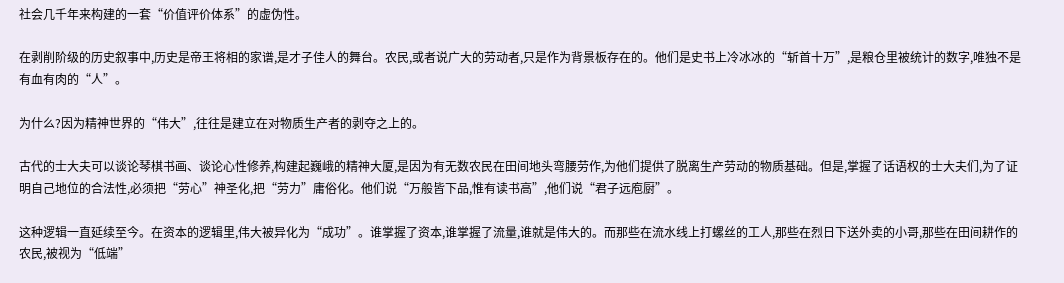社会几千年来构建的一套“价值评价体系”的虚伪性。

在剥削阶级的历史叙事中,历史是帝王将相的家谱,是才子佳人的舞台。农民,或者说广大的劳动者,只是作为背景板存在的。他们是史书上冷冰冰的“斩首十万”,是粮仓里被统计的数字,唯独不是有血有肉的“人”。

为什么?因为精神世界的“伟大”,往往是建立在对物质生产者的剥夺之上的。

古代的士大夫可以谈论琴棋书画、谈论心性修养,构建起巍峨的精神大厦,是因为有无数农民在田间地头弯腰劳作,为他们提供了脱离生产劳动的物质基础。但是,掌握了话语权的士大夫们,为了证明自己地位的合法性,必须把“劳心”神圣化,把“劳力”庸俗化。他们说“万般皆下品,惟有读书高”,他们说“君子远庖厨”。

这种逻辑一直延续至今。在资本的逻辑里,伟大被异化为“成功”。谁掌握了资本,谁掌握了流量,谁就是伟大的。而那些在流水线上打螺丝的工人,那些在烈日下送外卖的小哥,那些在田间耕作的农民,被视为“低端”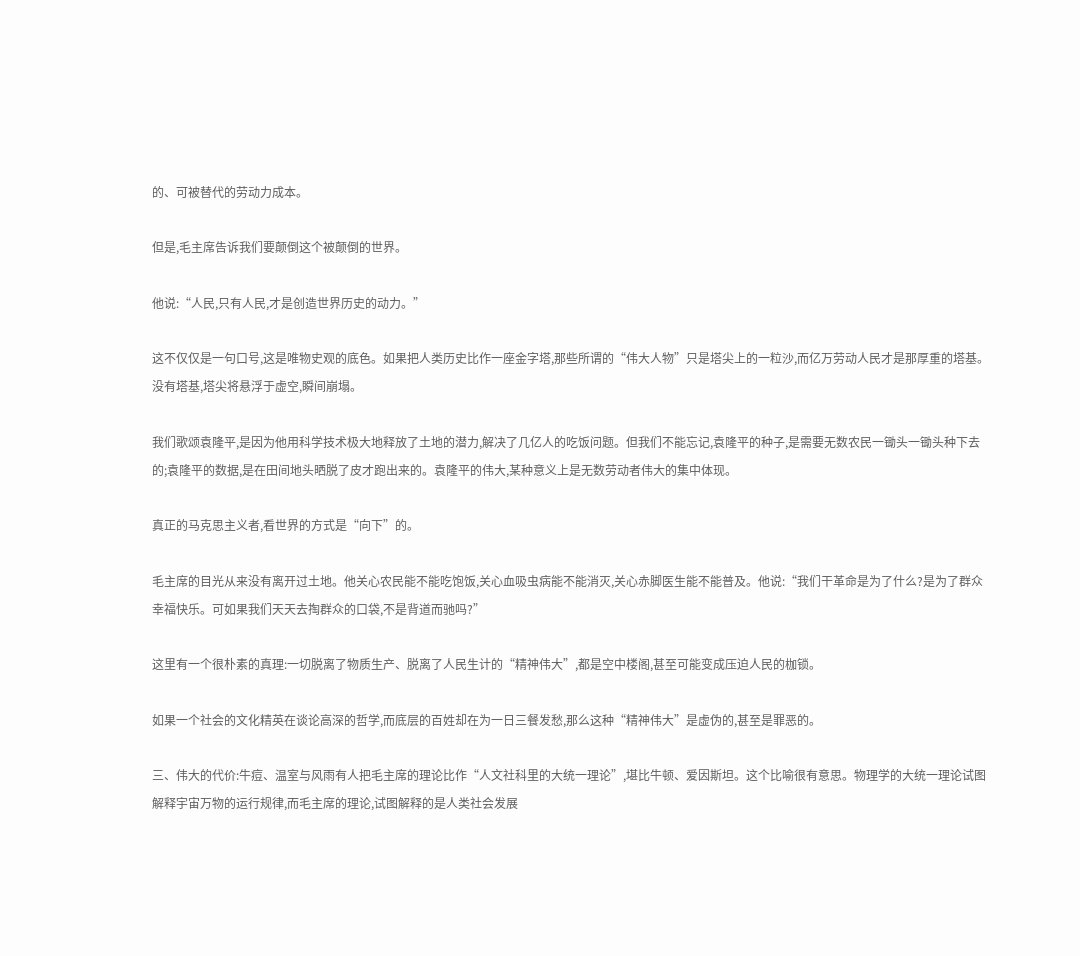的、可被替代的劳动力成本。

但是,毛主席告诉我们要颠倒这个被颠倒的世界。

他说:“人民,只有人民,才是创造世界历史的动力。”

这不仅仅是一句口号,这是唯物史观的底色。如果把人类历史比作一座金字塔,那些所谓的“伟大人物”只是塔尖上的一粒沙,而亿万劳动人民才是那厚重的塔基。没有塔基,塔尖将悬浮于虚空,瞬间崩塌。

我们歌颂袁隆平,是因为他用科学技术极大地释放了土地的潜力,解决了几亿人的吃饭问题。但我们不能忘记,袁隆平的种子,是需要无数农民一锄头一锄头种下去的;袁隆平的数据,是在田间地头晒脱了皮才跑出来的。袁隆平的伟大,某种意义上是无数劳动者伟大的集中体现。

真正的马克思主义者,看世界的方式是“向下”的。

毛主席的目光从来没有离开过土地。他关心农民能不能吃饱饭,关心血吸虫病能不能消灭,关心赤脚医生能不能普及。他说:“我们干革命是为了什么?是为了群众幸福快乐。可如果我们天天去掏群众的口袋,不是背道而驰吗?”

这里有一个很朴素的真理:一切脱离了物质生产、脱离了人民生计的“精神伟大”,都是空中楼阁,甚至可能变成压迫人民的枷锁。

如果一个社会的文化精英在谈论高深的哲学,而底层的百姓却在为一日三餐发愁,那么这种“精神伟大”是虚伪的,甚至是罪恶的。

三、伟大的代价:牛痘、温室与风雨有人把毛主席的理论比作“人文社科里的大统一理论”,堪比牛顿、爱因斯坦。这个比喻很有意思。物理学的大统一理论试图解释宇宙万物的运行规律,而毛主席的理论,试图解释的是人类社会发展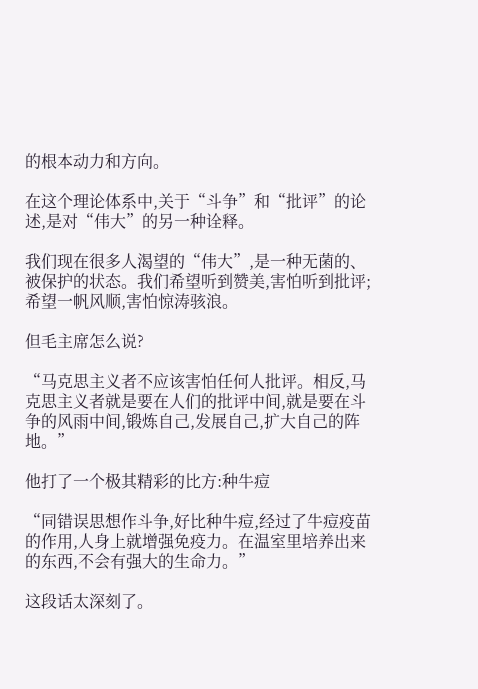的根本动力和方向。

在这个理论体系中,关于“斗争”和“批评”的论述,是对“伟大”的另一种诠释。

我们现在很多人渴望的“伟大”,是一种无菌的、被保护的状态。我们希望听到赞美,害怕听到批评;希望一帆风顺,害怕惊涛骇浪。

但毛主席怎么说?

“马克思主义者不应该害怕任何人批评。相反,马克思主义者就是要在人们的批评中间,就是要在斗争的风雨中间,锻炼自己,发展自己,扩大自己的阵地。”

他打了一个极其精彩的比方:种牛痘

“同错误思想作斗争,好比种牛痘,经过了牛痘疫苗的作用,人身上就增强免疫力。在温室里培养出来的东西,不会有强大的生命力。”

这段话太深刻了。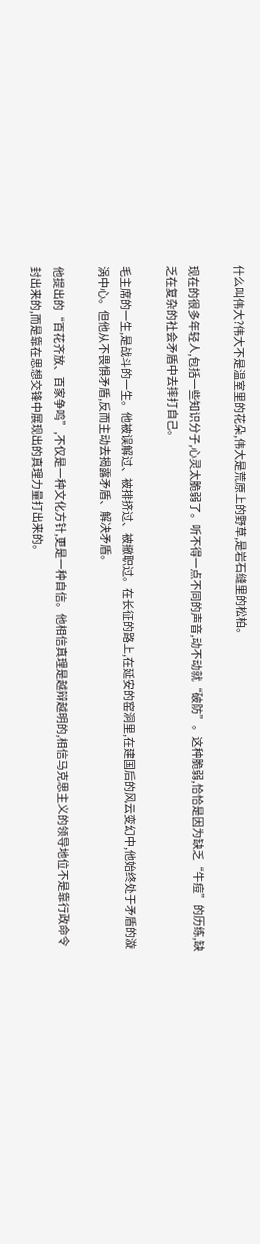什么叫伟大?伟大不是温室里的花朵,伟大是荒原上的野草,是岩石缝里的松柏。

现在的很多年轻人,包括一些知识分子,心灵太脆弱了。听不得一点不同的声音,动不动就“破防”。这种脆弱,恰恰是因为缺乏“牛痘”的历练,缺乏在复杂的社会矛盾中去摔打自己。

毛主席的一生,是战斗的一生。他被误解过、被排挤过、被撤职过。在长征的路上,在延安的窑洞里,在建国后的风云变幻中,他始终处于矛盾的漩涡中心。但他从不畏惧矛盾,反而主动去揭露矛盾、解决矛盾。

他提出的“百花齐放、百家争鸣”,不仅是一种文化方针,更是一种自信。他相信真理是越辩越明的,相信马克思主义的领导地位不是靠行政命令封出来的,而是靠在思想交锋中展现出的真理力量打出来的。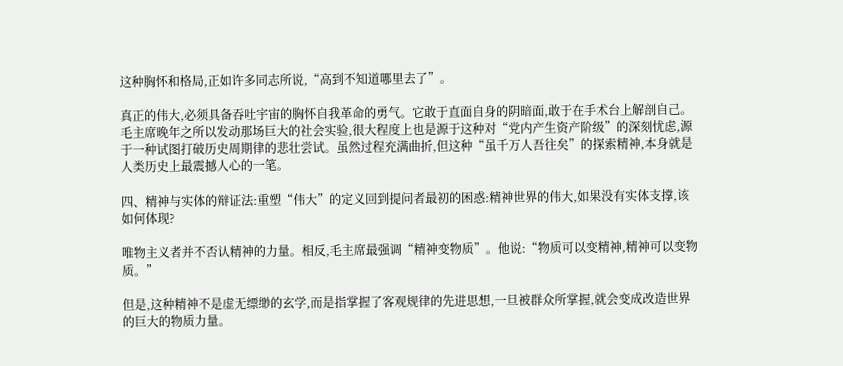这种胸怀和格局,正如许多同志所说,“高到不知道哪里去了”。

真正的伟大,必须具备吞吐宇宙的胸怀自我革命的勇气。它敢于直面自身的阴暗面,敢于在手术台上解剖自己。毛主席晚年之所以发动那场巨大的社会实验,很大程度上也是源于这种对“党内产生资产阶级”的深刻忧虑,源于一种试图打破历史周期律的悲壮尝试。虽然过程充满曲折,但这种“虽千万人吾往矣”的探索精神,本身就是人类历史上最震撼人心的一笔。

四、精神与实体的辩证法:重塑“伟大”的定义回到提问者最初的困惑:精神世界的伟大,如果没有实体支撑,该如何体现?

唯物主义者并不否认精神的力量。相反,毛主席最强调“精神变物质”。他说:“物质可以变精神,精神可以变物质。”

但是,这种精神不是虚无缥缈的玄学,而是指掌握了客观规律的先进思想,一旦被群众所掌握,就会变成改造世界的巨大的物质力量。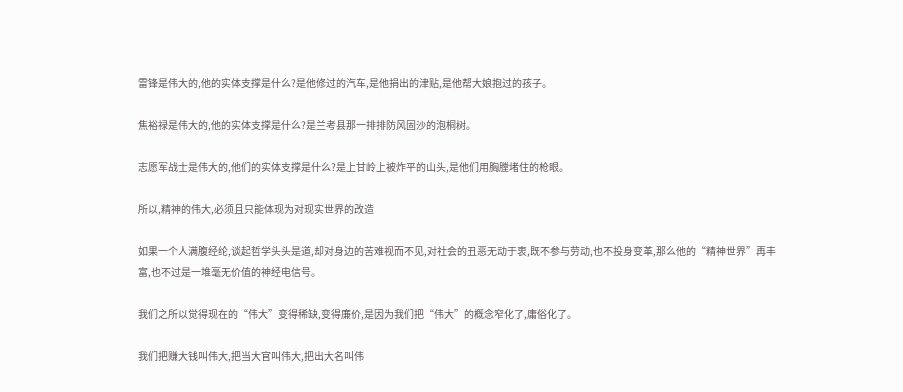雷锋是伟大的,他的实体支撑是什么?是他修过的汽车,是他捐出的津贴,是他帮大娘抱过的孩子。

焦裕禄是伟大的,他的实体支撑是什么?是兰考县那一排排防风固沙的泡桐树。

志愿军战士是伟大的,他们的实体支撑是什么?是上甘岭上被炸平的山头,是他们用胸膛堵住的枪眼。

所以,精神的伟大,必须且只能体现为对现实世界的改造

如果一个人满腹经纶,谈起哲学头头是道,却对身边的苦难视而不见,对社会的丑恶无动于衷,既不参与劳动,也不投身变革,那么他的“精神世界”再丰富,也不过是一堆毫无价值的神经电信号。

我们之所以觉得现在的“伟大”变得稀缺,变得廉价,是因为我们把“伟大”的概念窄化了,庸俗化了。

我们把赚大钱叫伟大,把当大官叫伟大,把出大名叫伟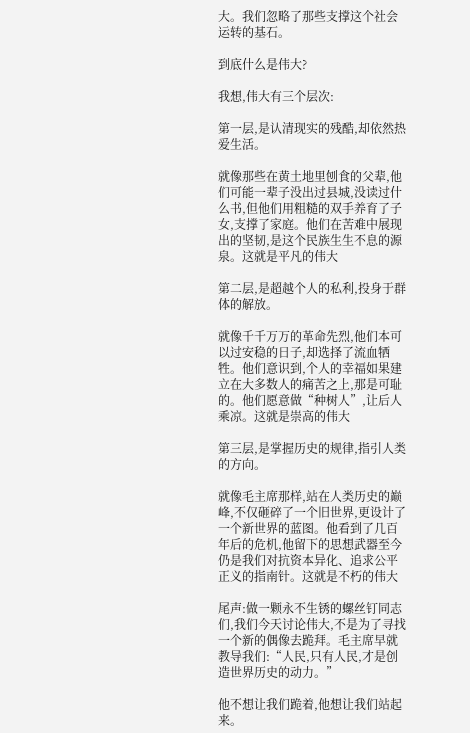大。我们忽略了那些支撑这个社会运转的基石。

到底什么是伟大?

我想,伟大有三个层次:

第一层,是认清现实的残酷,却依然热爱生活。

就像那些在黄土地里刨食的父辈,他们可能一辈子没出过县城,没读过什么书,但他们用粗糙的双手养育了子女,支撑了家庭。他们在苦难中展现出的坚韧,是这个民族生生不息的源泉。这就是平凡的伟大

第二层,是超越个人的私利,投身于群体的解放。

就像千千万万的革命先烈,他们本可以过安稳的日子,却选择了流血牺牲。他们意识到,个人的幸福如果建立在大多数人的痛苦之上,那是可耻的。他们愿意做“种树人”,让后人乘凉。这就是崇高的伟大

第三层,是掌握历史的规律,指引人类的方向。

就像毛主席那样,站在人类历史的巅峰,不仅砸碎了一个旧世界,更设计了一个新世界的蓝图。他看到了几百年后的危机,他留下的思想武器至今仍是我们对抗资本异化、追求公平正义的指南针。这就是不朽的伟大

尾声:做一颗永不生锈的螺丝钉同志们,我们今天讨论伟大,不是为了寻找一个新的偶像去跪拜。毛主席早就教导我们:“人民,只有人民,才是创造世界历史的动力。”

他不想让我们跪着,他想让我们站起来。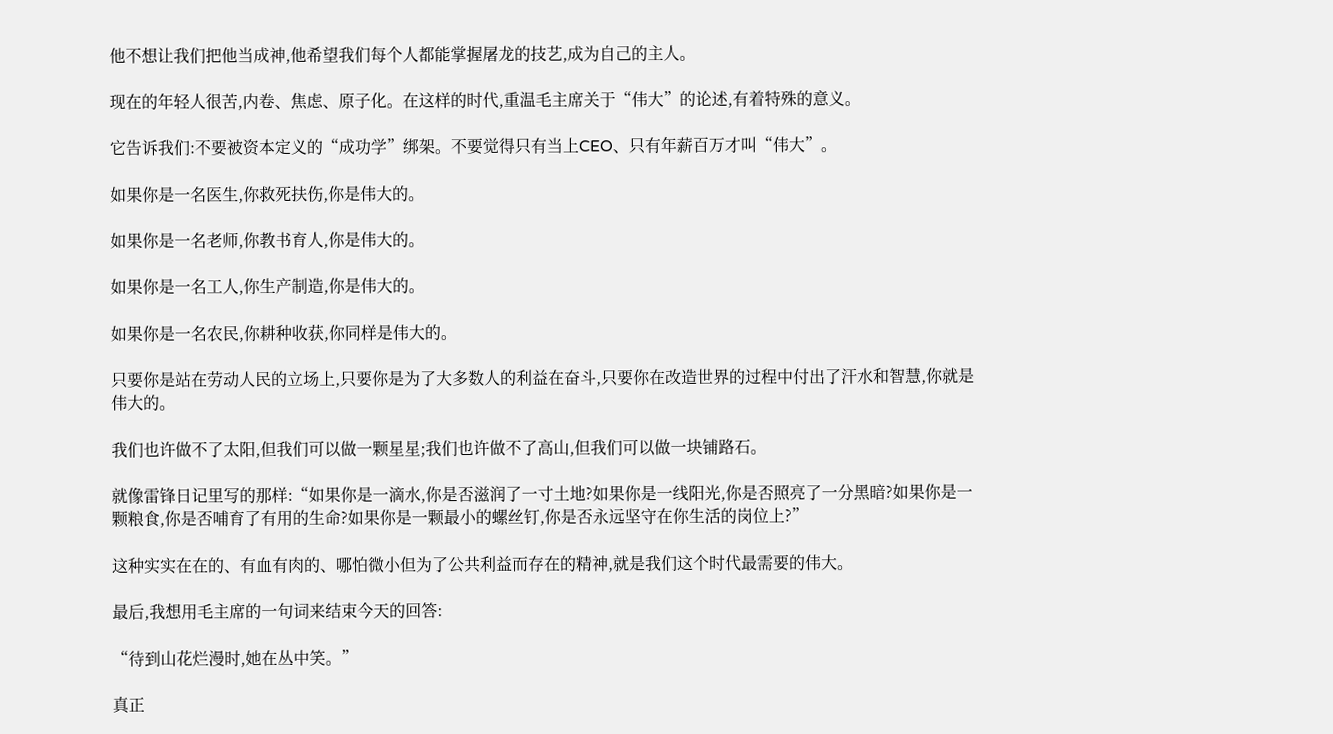他不想让我们把他当成神,他希望我们每个人都能掌握屠龙的技艺,成为自己的主人。

现在的年轻人很苦,内卷、焦虑、原子化。在这样的时代,重温毛主席关于“伟大”的论述,有着特殊的意义。

它告诉我们:不要被资本定义的“成功学”绑架。不要觉得只有当上CEO、只有年薪百万才叫“伟大”。

如果你是一名医生,你救死扶伤,你是伟大的。

如果你是一名老师,你教书育人,你是伟大的。

如果你是一名工人,你生产制造,你是伟大的。

如果你是一名农民,你耕种收获,你同样是伟大的。

只要你是站在劳动人民的立场上,只要你是为了大多数人的利益在奋斗,只要你在改造世界的过程中付出了汗水和智慧,你就是伟大的。

我们也许做不了太阳,但我们可以做一颗星星;我们也许做不了高山,但我们可以做一块铺路石。

就像雷锋日记里写的那样:“如果你是一滴水,你是否滋润了一寸土地?如果你是一线阳光,你是否照亮了一分黑暗?如果你是一颗粮食,你是否哺育了有用的生命?如果你是一颗最小的螺丝钉,你是否永远坚守在你生活的岗位上?”

这种实实在在的、有血有肉的、哪怕微小但为了公共利益而存在的精神,就是我们这个时代最需要的伟大。

最后,我想用毛主席的一句词来结束今天的回答:

“待到山花烂漫时,她在丛中笑。”

真正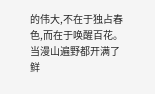的伟大,不在于独占春色,而在于唤醒百花。当漫山遍野都开满了鲜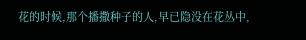花的时候,那个播撒种子的人,早已隐没在花丛中,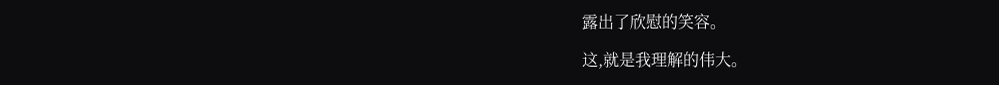露出了欣慰的笑容。

这,就是我理解的伟大。